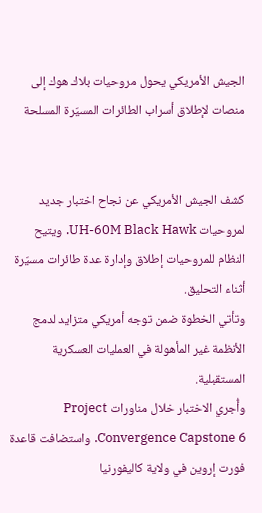الجيش الأمريكي يحول مروحيات بلاك هوك إلى منصات لإطلاق أسراب الطائرات المسيّرة المسلحة


كشف الجيش الأمريكي عن نجاح اختبار جديد لمروحيات UH-60M Black Hawk. ويتيح النظام للمروحيات إطلاق وإدارة عدة طائرات مسيّرة أثناء التحليق.
وتأتي الخطوة ضمن توجه أمريكي متزايد لدمج الأنظمة غير المأهولة في العمليات العسكرية المستقبلية.
وأُجري الاختبار خلال مناورات Project Convergence Capstone 6. واستضافت قاعدة فورت إروين في ولاية كاليفورنيا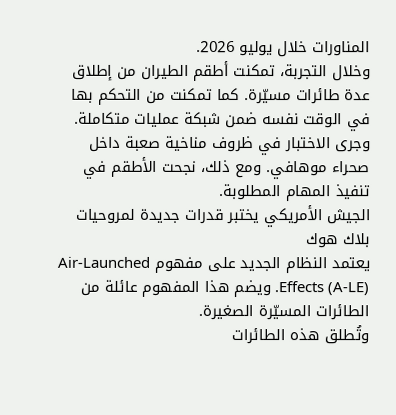المناورات خلال يوليو 2026.
وخلال التجربة، تمكنت أطقم الطيران من إطلاق عدة طائرات مسيّرة. كما تمكنت من التحكم بها في الوقت نفسه ضمن شبكة عمليات متكاملة.
وجرى الاختبار في ظروف مناخية صعبة داخل صحراء موهافي. ومع ذلك، نجحت الأطقم في تنفيذ المهام المطلوبة.
الجيش الأمريكي يختبر قدرات جديدة لمروحيات بلاك هوك
يعتمد النظام الجديد على مفهوم Air-Launched Effects (A-LE). ويضم هذا المفهوم عائلة من الطائرات المسيّرة الصغيرة.
وتُطلق هذه الطائرات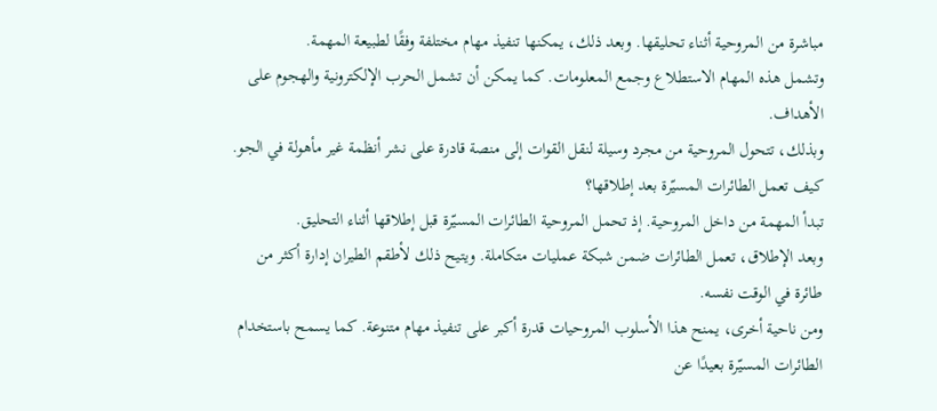مباشرة من المروحية أثناء تحليقها. وبعد ذلك، يمكنها تنفيذ مهام مختلفة وفقًا لطبيعة المهمة.
وتشمل هذه المهام الاستطلاع وجمع المعلومات. كما يمكن أن تشمل الحرب الإلكترونية والهجوم على الأهداف.
وبذلك، تتحول المروحية من مجرد وسيلة لنقل القوات إلى منصة قادرة على نشر أنظمة غير مأهولة في الجو.
كيف تعمل الطائرات المسيّرة بعد إطلاقها؟
تبدأ المهمة من داخل المروحية. إذ تحمل المروحية الطائرات المسيّرة قبل إطلاقها أثناء التحليق.
وبعد الإطلاق، تعمل الطائرات ضمن شبكة عمليات متكاملة. ويتيح ذلك لأطقم الطيران إدارة أكثر من طائرة في الوقت نفسه.
ومن ناحية أخرى، يمنح هذا الأسلوب المروحيات قدرة أكبر على تنفيذ مهام متنوعة. كما يسمح باستخدام الطائرات المسيّرة بعيدًا عن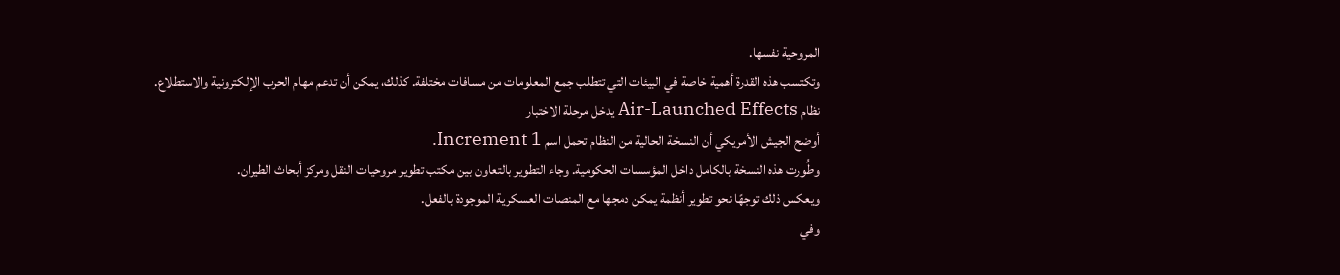المروحية نفسها.
وتكتسب هذه القدرة أهمية خاصة في البيئات التي تتطلب جمع المعلومات من مسافات مختلفة. كذلك، يمكن أن تدعم مهام الحرب الإلكترونية والاستطلاع.
نظام Air-Launched Effects يدخل مرحلة الاختبار
أوضح الجيش الأمريكي أن النسخة الحالية من النظام تحمل اسم Increment 1.
وطُورت هذه النسخة بالكامل داخل المؤسسات الحكومية. وجاء التطوير بالتعاون بين مكتب تطوير مروحيات النقل ومركز أبحاث الطيران.
ويعكس ذلك توجهًا نحو تطوير أنظمة يمكن دمجها مع المنصات العسكرية الموجودة بالفعل.
وفي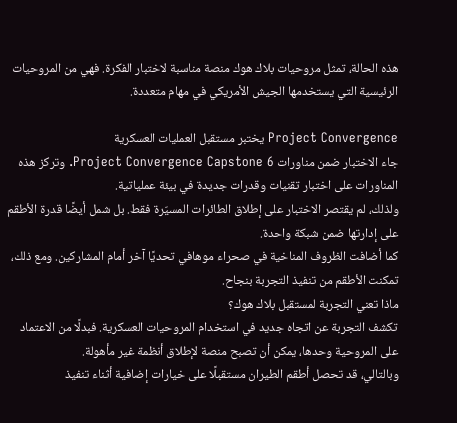هذه الحالة، تمثل مروحيات بلاك هوك منصة مناسبة لاختبار الفكرة. فهي من المروحيات الرئيسية التي يستخدمها الجيش الأمريكي في مهام متعددة.

Project Convergence يختبر مستقبل العمليات العسكرية
جاء الاختبار ضمن مناورات Project Convergence Capstone 6. وتركز هذه المناورات على اختبار تقنيات وقدرات جديدة في بيئة عملياتية.
ولذلك، لم يقتصر الاختبار على إطلاق الطائرات المسيّرة فقط. بل شمل أيضًا قدرة الأطقم على إدارتها ضمن شبكة واحدة.
كما أضافت الظروف المناخية في صحراء موهافي تحديًا آخر أمام المشاركين. ومع ذلك، تمكنت الأطقم من تنفيذ التجربة بنجاح.
ماذا تعني التجربة لمستقبل بلاك هوك؟
تكشف التجربة عن اتجاه جديد في استخدام المروحيات العسكرية. فبدلًا من الاعتماد على المروحية وحدها، يمكن أن تصبح منصة لإطلاق أنظمة غير مأهولة.
وبالتالي، قد تحصل أطقم الطيران مستقبلًا على خيارات إضافية أثناء تنفيذ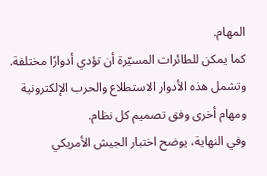المهام.
كما يمكن للطائرات المسيّرة أن تؤدي أدوارًا مختلفة. وتشمل هذه الأدوار الاستطلاع والحرب الإلكترونية ومهام أخرى وفق تصميم كل نظام.
وفي النهاية، يوضح اختبار الجيش الأمريكي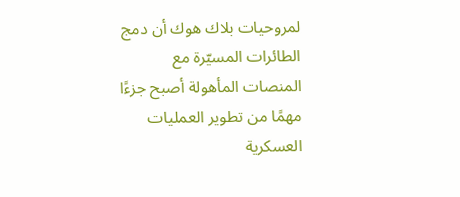لمروحيات بلاك هوك أن دمج الطائرات المسيّرة مع المنصات المأهولة أصبح جزءًا مهمًا من تطوير العمليات العسكرية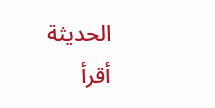الحديثة
أقرأ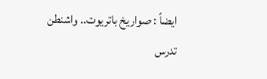ايضاً : صواريخ باتريوت.. واشنطن تدرس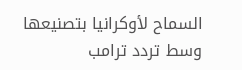السماح لأوكرانيا بتصنيعها وسط تردد ترامب